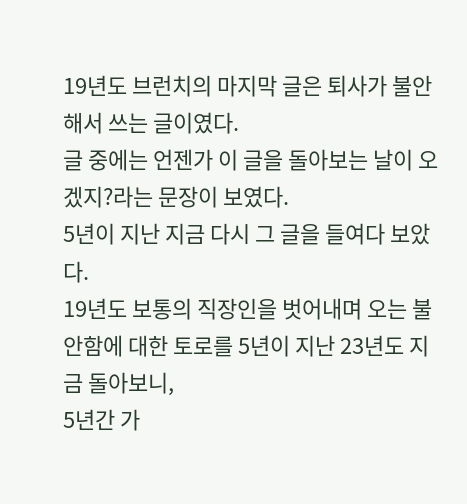19년도 브런치의 마지막 글은 퇴사가 불안해서 쓰는 글이였다.
글 중에는 언젠가 이 글을 돌아보는 날이 오겠지?라는 문장이 보였다.
5년이 지난 지금 다시 그 글을 들여다 보았다.
19년도 보통의 직장인을 벗어내며 오는 불안함에 대한 토로를 5년이 지난 23년도 지금 돌아보니,
5년간 가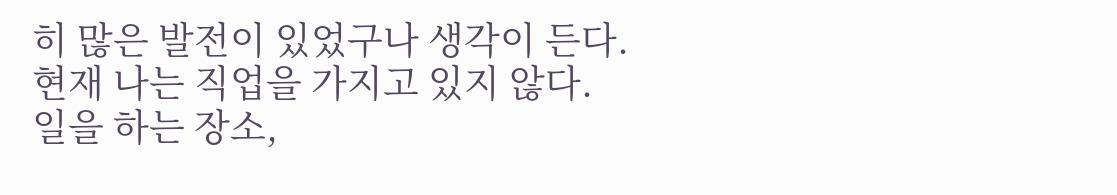히 많은 발전이 있었구나 생각이 든다.
현재 나는 직업을 가지고 있지 않다.
일을 하는 장소,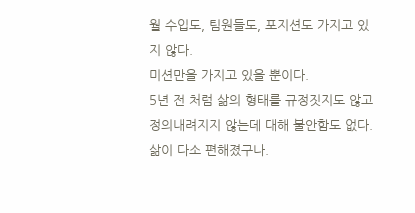월 수입도, 팀원들도, 포지션도 가지고 있지 않다.
미션만을 가지고 있을 뿐이다.
5년 전 처럼 삶의 형태를 규정짓지도 않고
정의내려지지 않는데 대해 불안함도 없다.
삶이 다소 편해졌구나.